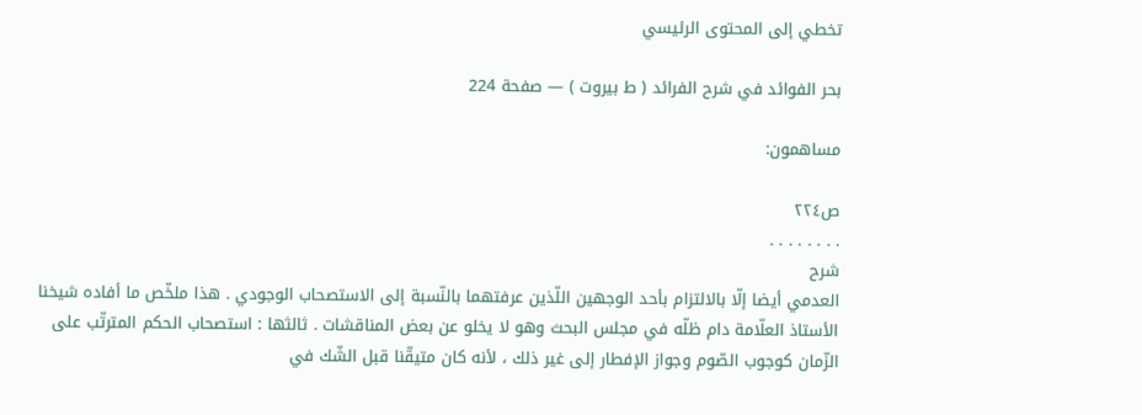تخطي إلى المحتوى الرئيسي

بحر الفوائد في شرح الفرائد ( ط بيروت ) — صفحة 224

مساهمون:

ص٢٢٤
. . . . . . . .
شرح
العدمي أيضا إلّا بالالتزام بأحد الوجهين اللّذين عرفتهما بالنّسبة إلى الاستصحاب الوجودي . هذا ملخّص ما أفاده شيخنا الأستاذ العلّامة دام ظلّه في مجلس البحث وهو لا يخلو عن بعض المناقشات . ثالثها : استصحاب الحكم المترتّب على الزّمان كوجوب الصّوم وجواز الإفطار إلى غير ذلك ، لأنه كان متيقّنا قبل الشّك في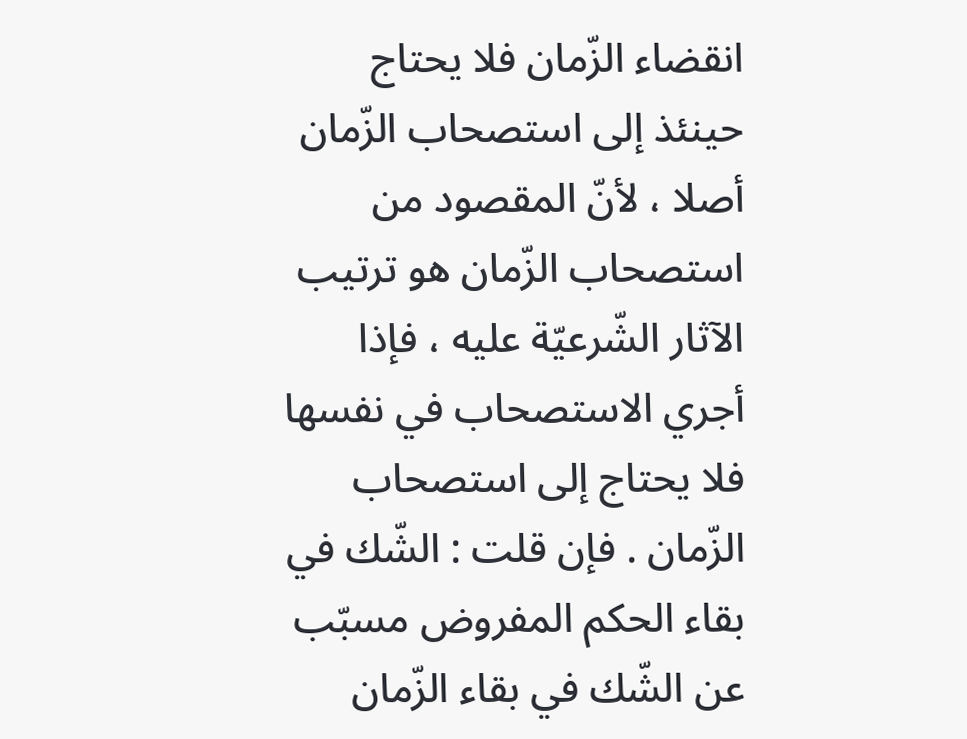انقضاء الزّمان فلا يحتاج حينئذ إلى استصحاب الزّمان أصلا ، لأنّ المقصود من استصحاب الزّمان هو ترتيب الآثار الشّرعيّة عليه ، فإذا أجري الاستصحاب في نفسها فلا يحتاج إلى استصحاب الزّمان . فإن قلت : الشّك في بقاء الحكم المفروض مسبّب عن الشّك في بقاء الزّمان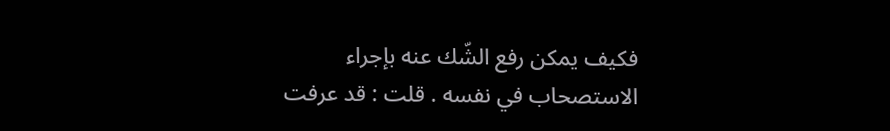فكيف يمكن رفع الشّك عنه بإجراء الاستصحاب في نفسه . قلت : قد عرفت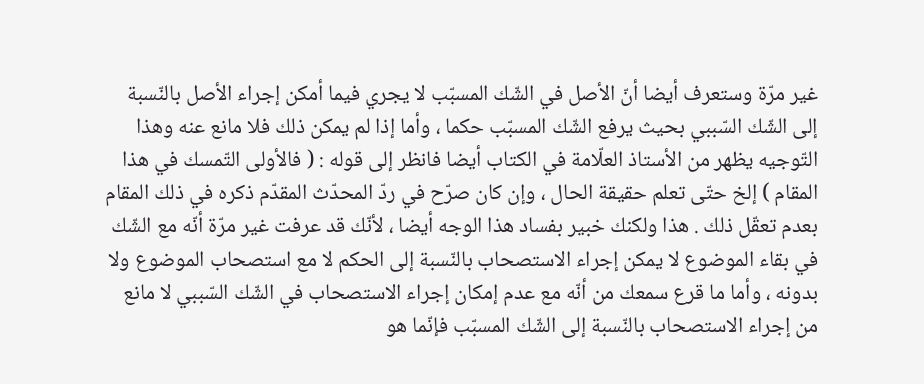غير مرّة وستعرف أيضا أنّ الأصل في الشّك المسبّب لا يجري فيما أمكن إجراء الأصل بالنّسبة إلى الشّك السّببي بحيث يرفع الشّك المسبّب حكما ، وأما إذا لم يمكن ذلك فلا مانع عنه وهذا التّوجيه يظهر من الأستاذ العلّامة في الكتاب أيضا فانظر إلى قوله : ( فالأولى التّمسك في هذا المقام ) إلخ حتّى تعلم حقيقة الحال ، وإن كان صرّح في ردّ المحدّث المقدّم ذكره في ذلك المقام بعدم تعقّل ذلك . هذا ولكنك خبير بفساد هذا الوجه أيضا ، لأنّك قد عرفت غير مرّة أنّه مع الشّك في بقاء الموضوع لا يمكن إجراء الاستصحاب بالنّسبة إلى الحكم لا مع استصحاب الموضوع ولا بدونه ، وأما ما قرع سمعك من أنّه مع عدم إمكان إجراء الاستصحاب في الشّك السّببي لا مانع من إجراء الاستصحاب بالنّسبة إلى الشّك المسبّب فإنّما هو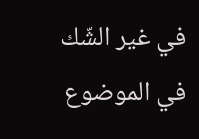في غير الشّك في الموضوع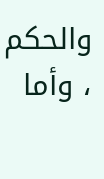والحكم ، وأما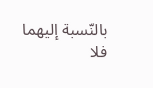بالنّسبة إليهما فلا